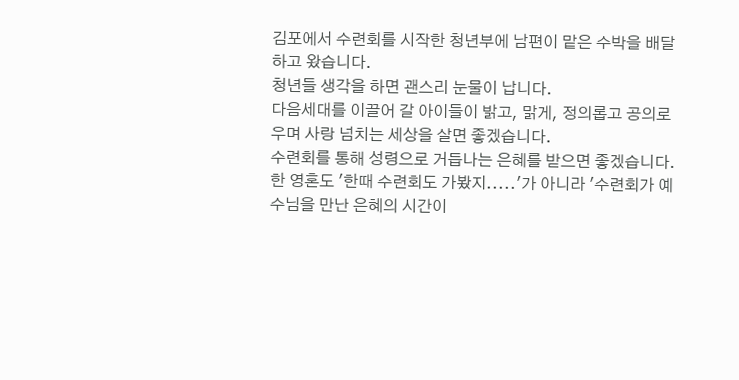김포에서 수련회를 시작한 청년부에 남편이 맡은 수박을 배달하고 왔습니다.
청년들 생각을 하면 괜스리 눈물이 납니다.
다음세대를 이끌어 갈 아이들이 밝고, 맑게, 정의롭고 공의로우며 사랑 넘치는 세상을 살면 좋겠습니다.
수련회를 통해 성령으로 거듭나는 은혜를 받으면 좋겠습니다.
한 영혼도 '한때 수련회도 가봤지.....'가 아니라 '수련회가 예수님을 만난 은혜의 시간이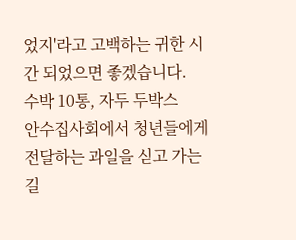었지'라고 고백하는 귀한 시간 되었으면 좋겠습니다.
수박 10통, 자두 두박스
안수집사회에서 청년들에게 전달하는 과일을 싣고 가는 길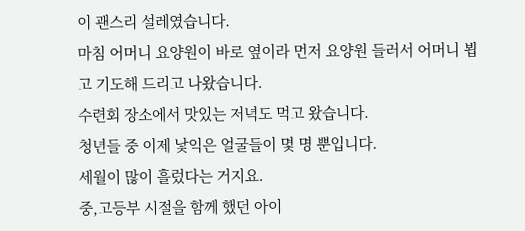이 괜스리 설레였습니다.
마침 어머니 요양원이 바로 옆이라 먼저 요양원 들러서 어머니 뵙고 기도해 드리고 나왔습니다.
수련회 장소에서 맛있는 저녁도 먹고 왔습니다.
청년들 중 이제 낯익은 얼굴들이 몇 명 뿐입니다.
세월이 많이 흘렀다는 거지요.
중,고등부 시절을 함께 했던 아이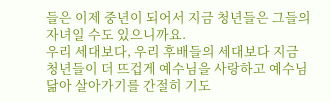들은 이제 중년이 되어서 지금 청년들은 그들의 자녀일 수도 있으니까요.
우리 세대보다, 우리 후배들의 세대보다 지금 청년들이 더 뜨겁게 예수님을 사랑하고 예수님 닮아 살아가기를 간절히 기도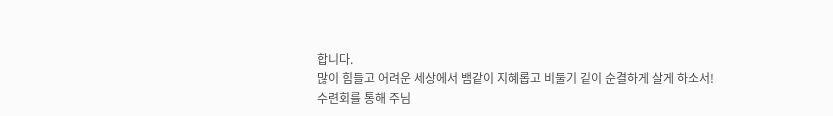합니다.
많이 힘들고 어려운 세상에서 뱀같이 지혜롭고 비둘기 깉이 순결하게 살게 하소서!
수련회를 통해 주님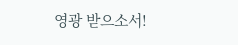영광 받으소서!